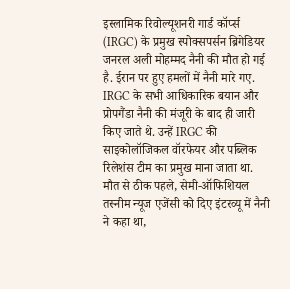इस्लामिक रिवोल्यूशनरी गार्ड कॉर्प्स (IRGC) के प्रमुख स्पोक्सपर्सन ब्रिगेडियर जनरल अली मोहम्मद नैनी की मौत हो गई है. ईरान पर हुए हमलों में नैनी मारे गए. IRGC के सभी आधिकारिक बयान और प्रोपगैंडा नैनी की मंजूरी के बाद ही जारी किए जाते थे. उन्हें IRGC की साइकोलॉजिकल वॉरफेयर और पब्लिक रिलेशंस टीम का प्रमुख माना जाता था.
मौत से ठीक पहले, सेमी-ऑफिशियल तस्नीम न्यूज एजेंसी को दिए इंटरव्यू में नैनी ने कहा था,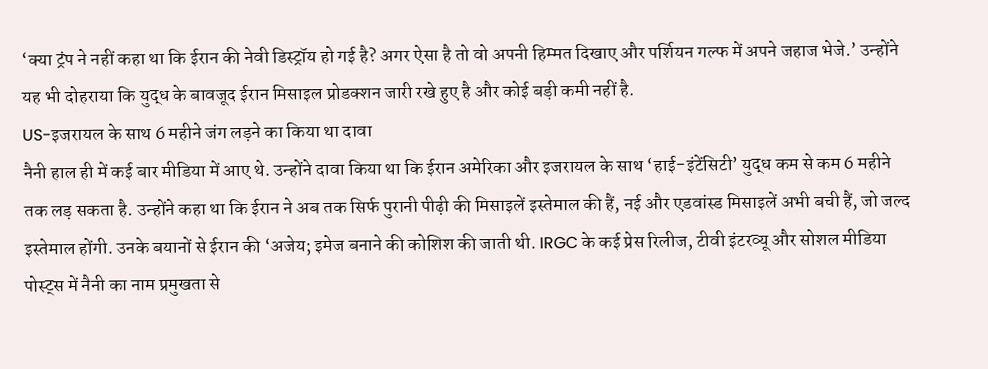‘क्या ट्रंप ने नहीं कहा था कि ईरान की नेवी डिस्ट्रॉय हो गई है? अगर ऐसा है तो वो अपनी हिम्मत दिखाए और पर्शियन गल्फ में अपने जहाज भेजे.’ उन्होंने यह भी दोहराया कि युद्ध के बावजूद ईरान मिसाइल प्रोडक्शन जारी रखे हुए है और कोई बड़ी कमी नहीं है.
US-इजरायल के साथ 6 महीने जंग लड़ने का किया था दावा
नैनी हाल ही में कई बार मीडिया में आए थे. उन्होंने दावा किया था कि ईरान अमेरिका और इजरायल के साथ ‘हाई-इंटेंसिटी’ युद्ध कम से कम 6 महीने तक लड़ सकता है. उन्होंने कहा था कि ईरान ने अब तक सिर्फ पुरानी पीढ़ी की मिसाइलें इस्तेमाल की हैं, नई और एडवांस्ड मिसाइलें अभी बची हैं, जो जल्द इस्तेमाल होंगी. उनके बयानों से ईरान की ‘अजेय; इमेज बनाने की कोशिश की जाती थी. IRGC के कई प्रेस रिलीज, टीवी इंटरव्यू और सोशल मीडिया पोस्ट्स में नैनी का नाम प्रमुखता से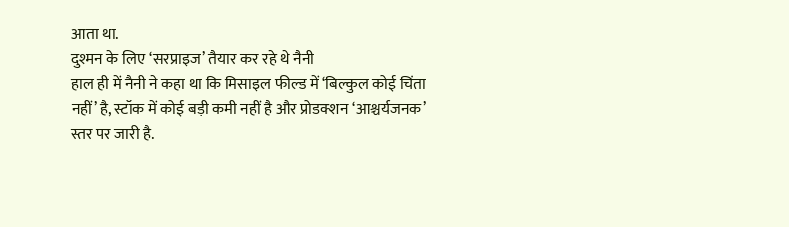आता था.
दुश्मन के लिए ‘सरप्राइज’ तैयार कर रहे थे नैनी
हाल ही में नैनी ने कहा था कि मिसाइल फील्ड में ‘बिल्कुल कोई चिंता नहीं’ है, स्टॉक में कोई बड़ी कमी नहीं है और प्रोडक्शन ‘आश्चर्यजनक’ स्तर पर जारी है.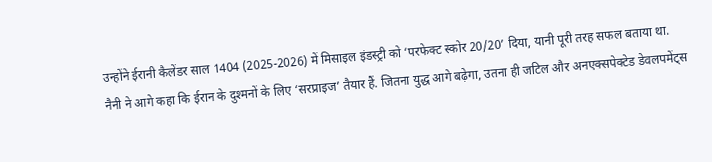उन्होंने ईरानी कैलेंडर साल 1404 (2025-2026) में मिसाइल इंडस्ट्री को ‘परफेक्ट स्कोर 20/20’ दिया, यानी पूरी तरह सफल बताया था.
नैनी ने आगे कहा कि ईरान के दुश्मनों के लिए ‘सरप्राइज’ तैयार हैं. जितना युद्ध आगे बढ़ेगा, उतना ही जटिल और अनएक्सपेक्टेड डेवलपमेंट्स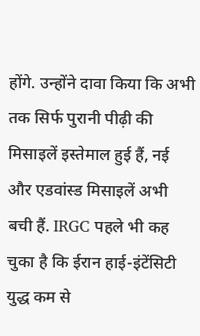होंगे. उन्होंने दावा किया कि अभी तक सिर्फ पुरानी पीढ़ी की मिसाइलें इस्तेमाल हुई हैं, नई और एडवांस्ड मिसाइलें अभी बची हैं. IRGC पहले भी कह चुका है कि ईरान हाई-इंटेंसिटी युद्ध कम से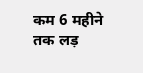कम 6 महीने तक लड़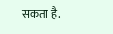सकता है.